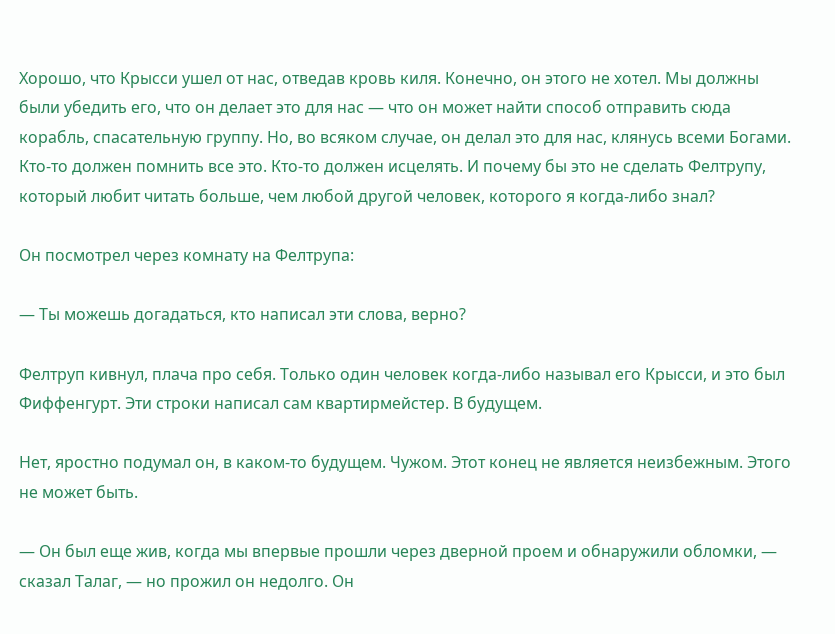Хорошо, что Крысси ушел от нас, отведав кровь киля. Конечно, он этого не хотел. Мы должны были убедить его, что он делает это для нас — что он может найти способ отправить сюда корабль, спасательную группу. Но, во всяком случае, он делал это для нас, клянусь всеми Богами. Кто-то должен помнить все это. Кто-то должен исцелять. И почему бы это не сделать Фелтрупу, который любит читать больше, чем любой другой человек, которого я когда-либо знал?

Он посмотрел через комнату на Фелтрупа:

— Ты можешь догадаться, кто написал эти слова, верно?

Фелтруп кивнул, плача про себя. Только один человек когда-либо называл его Крысси, и это был Фиффенгурт. Эти строки написал сам квартирмейстер. В будущем.

Нет, яростно подумал он, в каком-то будущем. Чужом. Этот конец не является неизбежным. Этого не может быть.

— Он был еще жив, когда мы впервые прошли через дверной проем и обнаружили обломки, — сказал Талаг, — но прожил он недолго. Он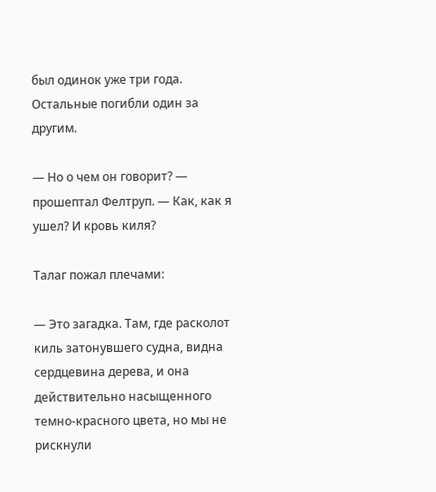был одинок уже три года. Остальные погибли один за другим.

— Но о чем он говорит? — прошептал Фелтруп. — Как, как я ушел? И кровь киля?

Талаг пожал плечами:

— Это загадка. Там, где расколот киль затонувшего судна, видна сердцевина дерева, и она действительно насыщенного темно-красного цвета, но мы не рискнули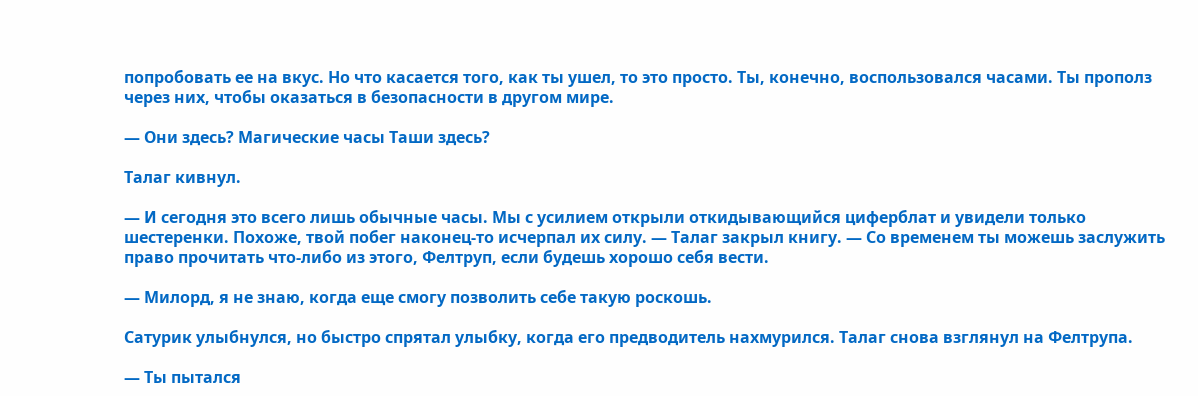попробовать ее на вкус. Но что касается того, как ты ушел, то это просто. Ты, конечно, воспользовался часами. Ты прополз через них, чтобы оказаться в безопасности в другом мире.

— Они здесь? Магические часы Таши здесь?

Талаг кивнул.

— И сегодня это всего лишь обычные часы. Мы с усилием открыли откидывающийся циферблат и увидели только шестеренки. Похоже, твой побег наконец-то исчерпал их силу. — Талаг закрыл книгу. — Со временем ты можешь заслужить право прочитать что-либо из этого, Фелтруп, если будешь хорошо себя вести.

— Милорд, я не знаю, когда еще смогу позволить себе такую роскошь.

Сатурик улыбнулся, но быстро спрятал улыбку, когда его предводитель нахмурился. Талаг снова взглянул на Фелтрупа.

— Ты пытался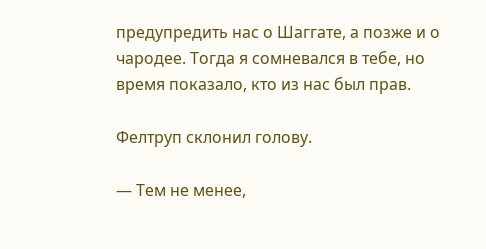предупредить нас о Шаггате, а позже и о чародее. Тогда я сомневался в тебе, но время показало, кто из нас был прав.

Фелтруп склонил голову.

— Тем не менее,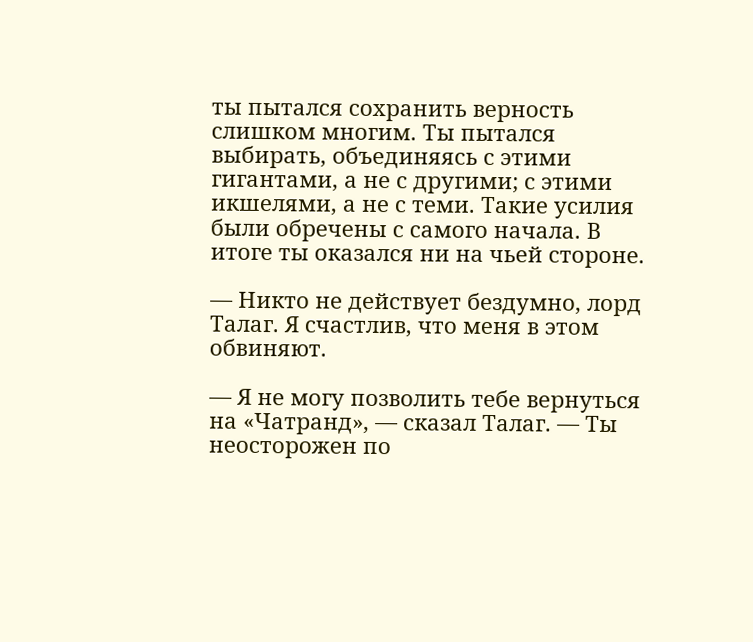ты пытался сохранить верность слишком многим. Ты пытался выбирать, объединяясь с этими гигантами, а не с другими; с этими икшелями, а не с теми. Такие усилия были обречены с самого начала. В итоге ты оказался ни на чьей стороне.

— Никто не действует бездумно, лорд Талаг. Я счастлив, что меня в этом обвиняют.

— Я не могу позволить тебе вернуться на «Чатранд», — сказал Талаг. — Ты неосторожен по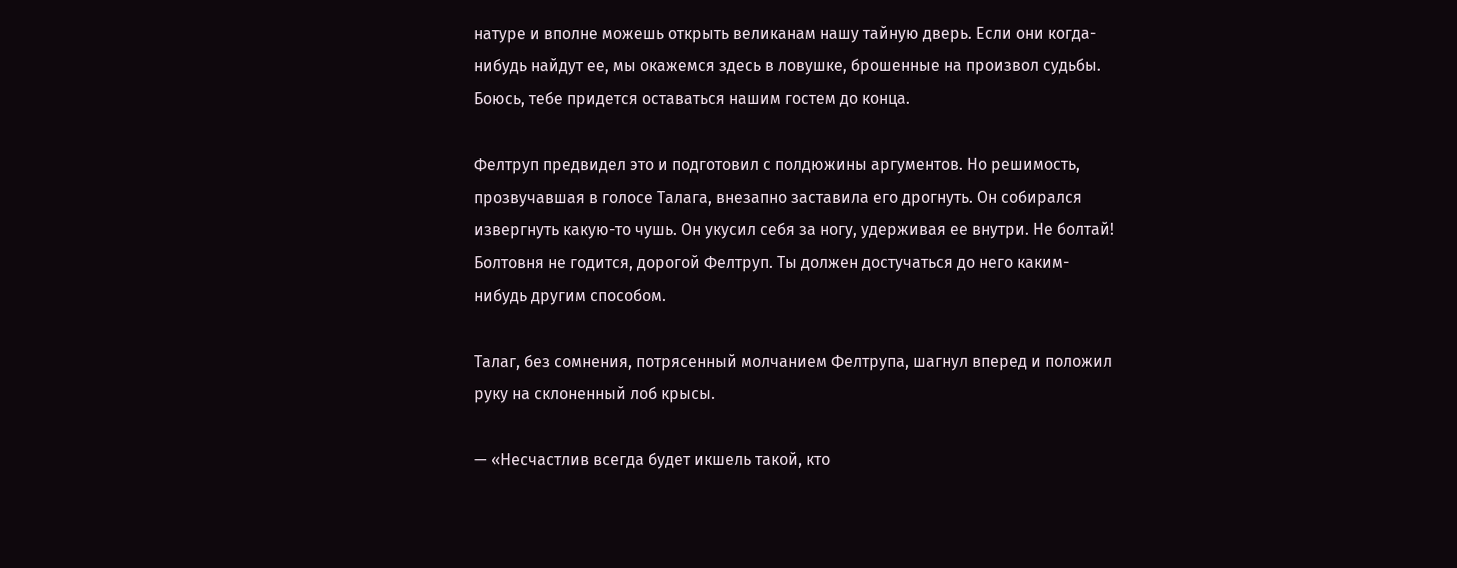натуре и вполне можешь открыть великанам нашу тайную дверь. Если они когда-нибудь найдут ее, мы окажемся здесь в ловушке, брошенные на произвол судьбы. Боюсь, тебе придется оставаться нашим гостем до конца.

Фелтруп предвидел это и подготовил с полдюжины аргументов. Но решимость, прозвучавшая в голосе Талага, внезапно заставила его дрогнуть. Он собирался извергнуть какую-то чушь. Он укусил себя за ногу, удерживая ее внутри. Не болтай! Болтовня не годится, дорогой Фелтруп. Ты должен достучаться до него каким-нибудь другим способом.

Талаг, без сомнения, потрясенный молчанием Фелтрупа, шагнул вперед и положил руку на склоненный лоб крысы.

— «Несчастлив всегда будет икшель такой, кто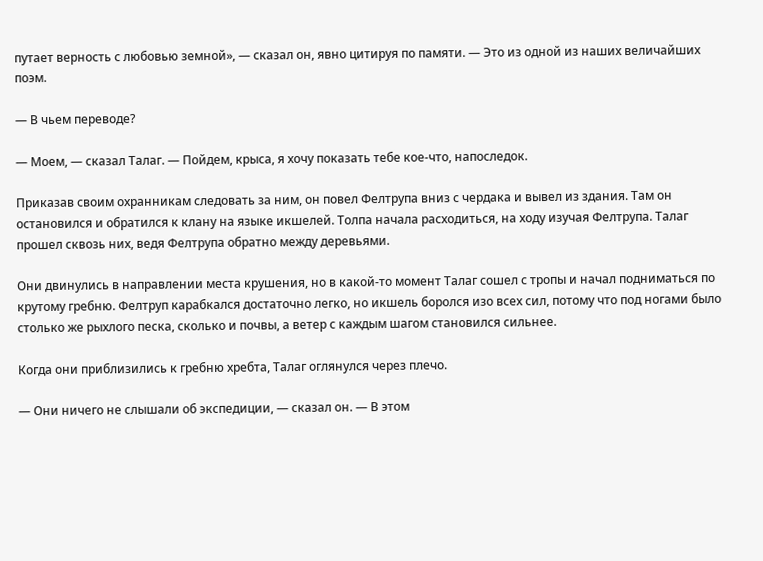путает верность с любовью земной», — сказал он, явно цитируя по памяти. — Это из одной из наших величайших поэм.

— В чьем переводе?

— Моем, — сказал Талаг. — Пойдем, крыса, я хочу показать тебе кое-что, напоследок.

Приказав своим охранникам следовать за ним, он повел Фелтрупа вниз с чердака и вывел из здания. Там он остановился и обратился к клану на языке икшелей. Толпа начала расходиться, на ходу изучая Фелтрупа. Талаг прошел сквозь них, ведя Фелтрупа обратно между деревьями.

Они двинулись в направлении места крушения, но в какой-то момент Талаг сошел с тропы и начал подниматься по крутому гребню. Фелтруп карабкался достаточно легко, но икшель боролся изо всех сил, потому что под ногами было столько же рыхлого песка, сколько и почвы, а ветер с каждым шагом становился сильнее.

Когда они приблизились к гребню хребта, Талаг оглянулся через плечо.

— Они ничего не слышали об экспедиции, — сказал он. — В этом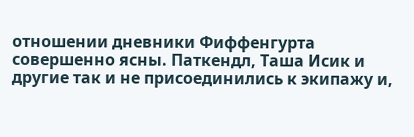отношении дневники Фиффенгурта совершенно ясны. Паткендл, Таша Исик и другие так и не присоединились к экипажу и,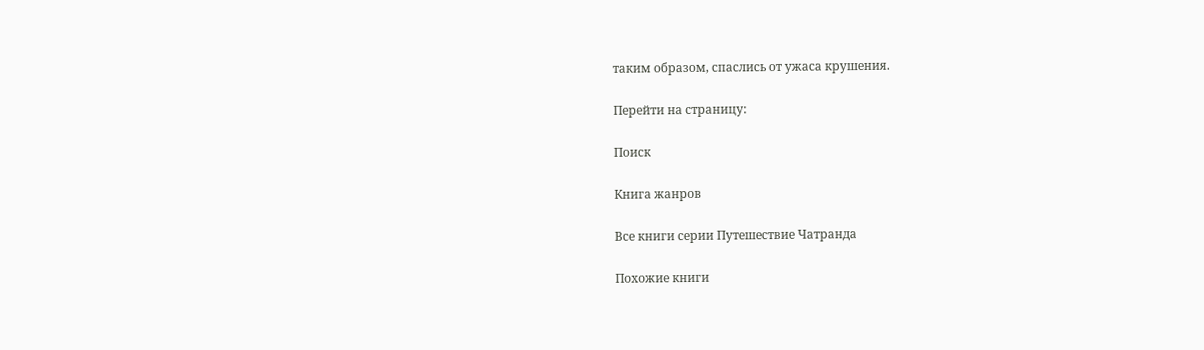таким образом, спаслись от ужаса крушения.

Перейти на страницу:

Поиск

Книга жанров

Все книги серии Путешествие Чатранда

Похожие книги